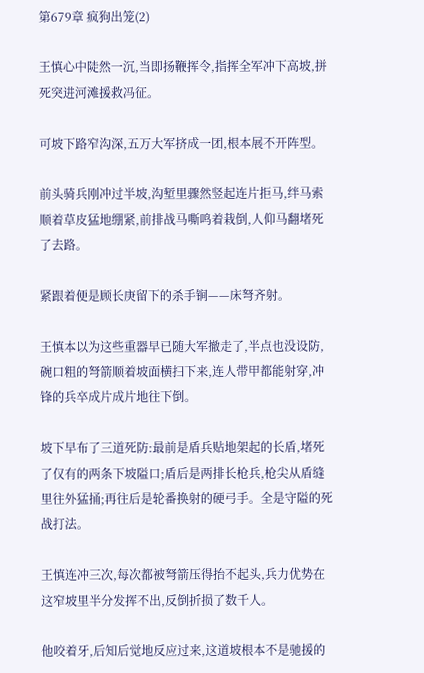第679章 疯狗出笼(2)

王慎心中陡然一沉,当即扬鞭挥令,指挥全军冲下高坡,拼死突进河滩援救冯征。

可坡下路窄沟深,五万大军挤成一团,根本展不开阵型。

前头骑兵刚冲过半坡,沟堑里骤然竖起连片拒马,绊马索顺着草皮猛地绷紧,前排战马嘶鸣着栽倒,人仰马翻堵死了去路。

紧跟着便是顾长庚留下的杀手锏——床弩齐射。

王慎本以为这些重器早已随大军撤走了,半点也没设防,碗口粗的弩箭顺着坡面横扫下来,连人带甲都能射穿,冲锋的兵卒成片成片地往下倒。

坡下早布了三道死防:最前是盾兵贴地架起的长盾,堵死了仅有的两条下坡隘口;盾后是两排长枪兵,枪尖从盾缝里往外猛捅;再往后是轮番换射的硬弓手。全是守隘的死战打法。

王慎连冲三次,每次都被弩箭压得抬不起头,兵力优势在这窄坡里半分发挥不出,反倒折损了数千人。

他咬着牙,后知后觉地反应过来,这道坡根本不是驰援的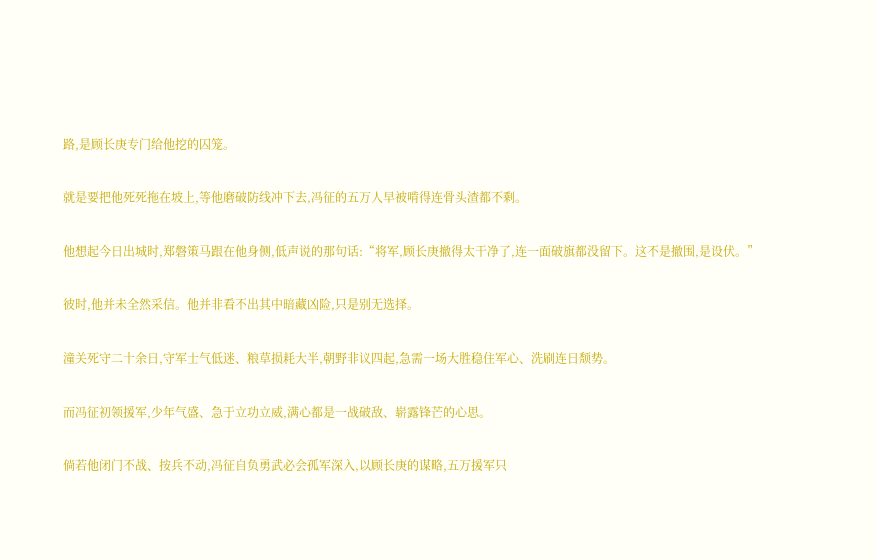路,是顾长庚专门给他挖的囚笼。

就是要把他死死拖在坡上,等他磨破防线冲下去,冯征的五万人早被啃得连骨头渣都不剩。

他想起今日出城时,郑磐策马跟在他身侧,低声说的那句话:“将军,顾长庚撤得太干净了,连一面破旗都没留下。这不是撤围,是设伏。”

彼时,他并未全然采信。他并非看不出其中暗藏凶险,只是别无选择。

潼关死守二十余日,守军士气低迷、粮草损耗大半,朝野非议四起,急需一场大胜稳住军心、洗刷连日颓势。

而冯征初领援军,少年气盛、急于立功立威,满心都是一战破敌、崭露锋芒的心思。

倘若他闭门不战、按兵不动,冯征自负勇武必会孤军深入,以顾长庚的谋略,五万援军只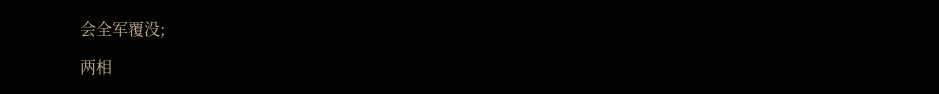会全军覆没;

两相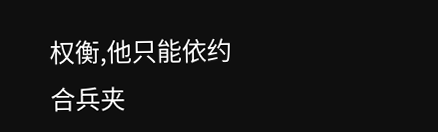权衡,他只能依约合兵夹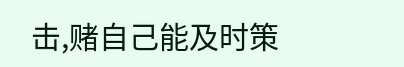击,赌自己能及时策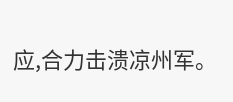应,合力击溃凉州军。